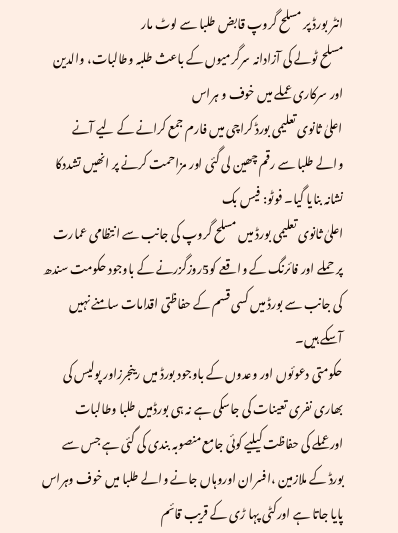انٹر بورڈ پر مسلح گروپ قابض طلبا سے لوٹ مار
مسلح ٹولے کی آزادانہ سرگرمیوں کے باعث طلبہ وطالبات، والدین اور سرکاری عملے میں خوف و ہراس
اعلیٰ ثانوی تعلیمی بورڈ کراچی میں فارم جمع کرانے کے لیے آنے والے طلبا سے رقم چھین لی گئی اور مزاحمت کرنے پر انھیں تشددکا نشانہ بنایا گیا۔ فوٹو: فیس بک
اعلیٰ ثانوی تعلیمی بورڈ میں مسلح گروپ کی جانب سے انتظامی عمارت پر حملے اور فائرنگ کے واقعے کو5روزگزرنے کے باوجود حکومت سندھ کی جانب سے بورڈ میں کسی قسم کے حفاظتی اقدامات سامنے نہیں آسکے ہیں۔
حکومتی دعوئوں اور وعدوں کے باوجود بورڈ میں رینجرزاور پولیس کی بھاری نفری تعینات کی جاسکی ہے نہ ہی بورڈمیں طلبا وطالبات اورعملے کی حفاظت کیلیے کوئی جامع منصوبہ بندی کی گئی ہے جس سے بورڈ کے ملازمین ،افسران اوروہاں جانے والے طلبا میں خوف وہراس پایا جاتا ہے اورکٹی پہا ڑی کے قریب قائم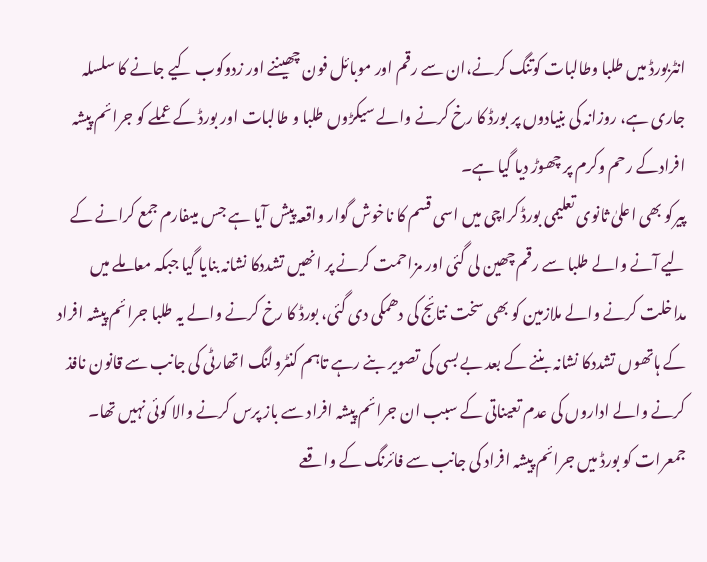انٹربورڈ میں طلبا وطالبات کوتنگ کرنے،ان سے رقم اور موبائل فون چھیننے اور زدوکوب کیے جانے کا سلسلہ جاری ہے، روزانہ کی بنیادوں پر بورڈ کا رخ کرنے والے سیکڑوں طلبا و طالبات اور بورڈ کے عملے کو جرائم پیشہ افرادکے رحم وکرم پر چھوڑ دیا گیا ہے۔
پیرکو بھی اعلیٰ ثانوی تعلیمی بورڈ کراچی میں اسی قسم کا ناخوش گوار واقعہ پیش آیا ہے جس میںفارم جمع کرانے کے لیے آنے والے طلبا سے رقم چھین لی گئی اور مزاحمت کرنے پر انھیں تشددکا نشانہ بنایا گیا جبکہ معاملے میں مداخلت کرنے والے ملازمین کو بھی سخت نتائج کی دھمکی دی گئی، بورڈ کا رخ کرنے والے یہ طلبا جرائم پیشہ افراد کے ہاتھوں تشددکا نشانہ بننے کے بعد بے بسی کی تصویر بنے رہے تاہم کنٹرولنگ اتھارٹی کی جانب سے قانون نافذ کرنے والے اداروں کی عدم تعیناتی کے سبب ان جرائم پیشہ افراد سے باز پرس کرنے والا کوئی نہیں تھا۔
جمعرات کو بورڈ میں جرائم پیشہ افراد کی جانب سے فائرنگ کے واقعے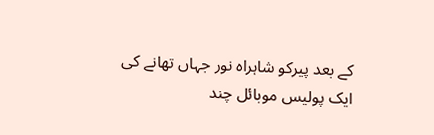کے بعد پیرکو شاہراہ نور جہاں تھانے کی ایک پولیس موبائل چند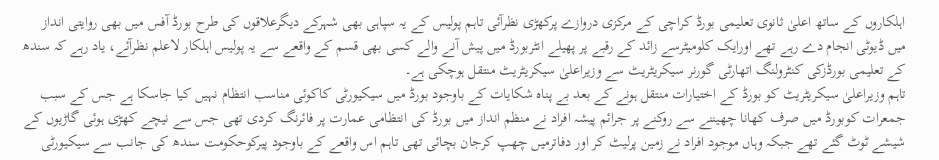اہلکاروں کے ساتھ اعلیٰ ثانوی تعلیمی بورڈ کراچی کے مرکزی دروازے پرکھڑی نظرآئی تاہم پولیس کے یہ سپاہی بھی شہرکے دیگرعلاقوں کی طرح بورڈ آفس میں بھی روایتی انداز میں ڈیوٹی انجام دے رہے تھے اورایک کلومیٹرسے زائد کے رقبے پر پھیلے انٹربورڈ میں پیش آنے والے کسی بھی قسم کے واقعے سے یہ پولیس اہلکار لاعلم نظرآئے، یاد رہے کہ سندھ کے تعلیمی بورڈزکی کنٹرولنگ اتھارٹی گورنر سیکریٹریٹ سے وزیراعلیٰ سیکریٹریٹ منتقل ہوچکی ہے۔
تاہم وزیراعلیٰ سیکریٹریٹ کو بورڈ کے اختیارات منتقل ہونے کے بعد بے پناہ شکایات کے باوجود بورڈ میں سیکیورٹی کاکوئی مناسب انتظام نہیں کیا جاسکا ہے جس کے سبب جمعرات کوبورڈ میں صرف کھانا چھیننے سے روکنے پر جرائم پیشہ افراد نے منظم انداز میں بورڈ کی انتظامی عمارت پر فائرنگ کردی تھی جس سے نیچے کھڑی ہوئی گاڑیوں کے شیشے ٹوٹ گئے تھے جبکہ وہاں موجود افراد نے زمین پرلیٹ کر اور دفاترمیں چھپ کرجان بچائی تھی تاہم اس واقعے کے باوجود پیرکوحکومت سندھ کی جانب سے سیکیورٹی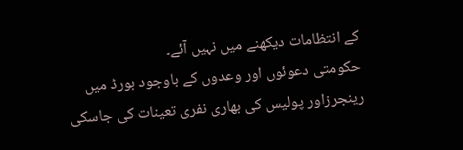کے انتظامات دیکھنے میں نہیں آئے۔
حکومتی دعوئوں اور وعدوں کے باوجود بورڈ میں رینجرزاور پولیس کی بھاری نفری تعینات کی جاسکی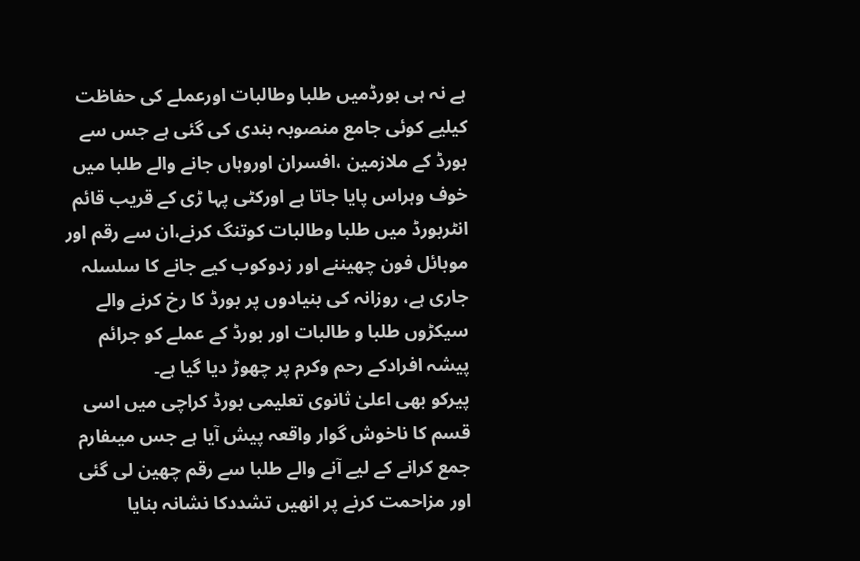ہے نہ ہی بورڈمیں طلبا وطالبات اورعملے کی حفاظت کیلیے کوئی جامع منصوبہ بندی کی گئی ہے جس سے بورڈ کے ملازمین ،افسران اوروہاں جانے والے طلبا میں خوف وہراس پایا جاتا ہے اورکٹی پہا ڑی کے قریب قائم انٹربورڈ میں طلبا وطالبات کوتنگ کرنے،ان سے رقم اور موبائل فون چھیننے اور زدوکوب کیے جانے کا سلسلہ جاری ہے، روزانہ کی بنیادوں پر بورڈ کا رخ کرنے والے سیکڑوں طلبا و طالبات اور بورڈ کے عملے کو جرائم پیشہ افرادکے رحم وکرم پر چھوڑ دیا گیا ہے۔
پیرکو بھی اعلیٰ ثانوی تعلیمی بورڈ کراچی میں اسی قسم کا ناخوش گوار واقعہ پیش آیا ہے جس میںفارم جمع کرانے کے لیے آنے والے طلبا سے رقم چھین لی گئی اور مزاحمت کرنے پر انھیں تشددکا نشانہ بنایا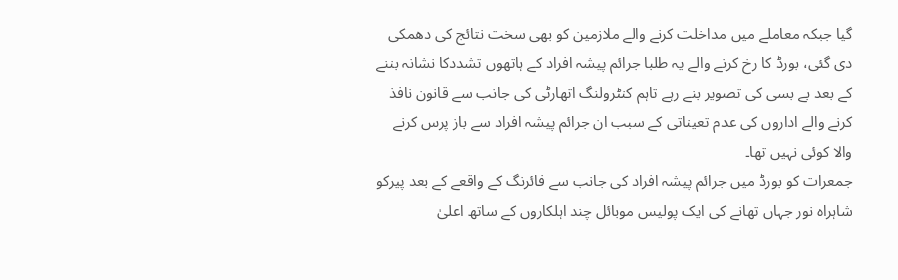گیا جبکہ معاملے میں مداخلت کرنے والے ملازمین کو بھی سخت نتائج کی دھمکی دی گئی، بورڈ کا رخ کرنے والے یہ طلبا جرائم پیشہ افراد کے ہاتھوں تشددکا نشانہ بننے کے بعد بے بسی کی تصویر بنے رہے تاہم کنٹرولنگ اتھارٹی کی جانب سے قانون نافذ کرنے والے اداروں کی عدم تعیناتی کے سبب ان جرائم پیشہ افراد سے باز پرس کرنے والا کوئی نہیں تھا۔
جمعرات کو بورڈ میں جرائم پیشہ افراد کی جانب سے فائرنگ کے واقعے کے بعد پیرکو شاہراہ نور جہاں تھانے کی ایک پولیس موبائل چند اہلکاروں کے ساتھ اعلیٰ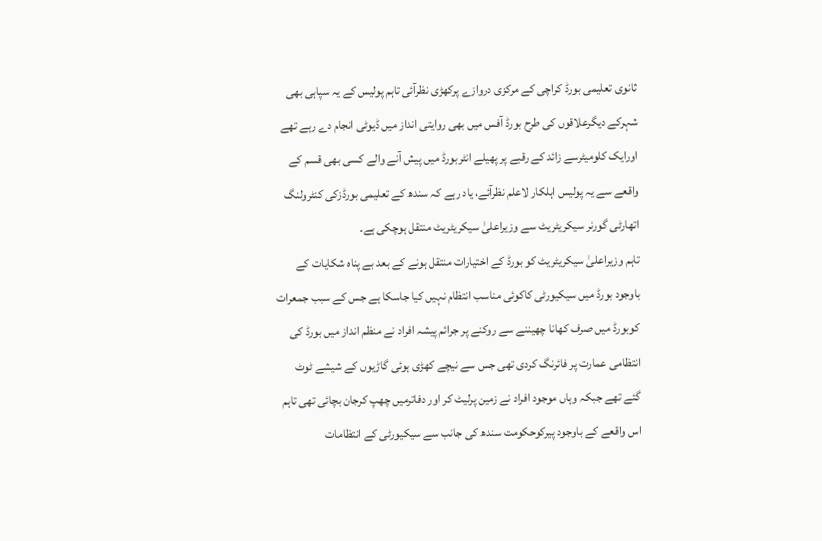ثانوی تعلیمی بورڈ کراچی کے مرکزی دروازے پرکھڑی نظرآئی تاہم پولیس کے یہ سپاہی بھی شہرکے دیگرعلاقوں کی طرح بورڈ آفس میں بھی روایتی انداز میں ڈیوٹی انجام دے رہے تھے اورایک کلومیٹرسے زائد کے رقبے پر پھیلے انٹربورڈ میں پیش آنے والے کسی بھی قسم کے واقعے سے یہ پولیس اہلکار لاعلم نظرآئے، یاد رہے کہ سندھ کے تعلیمی بورڈزکی کنٹرولنگ اتھارٹی گورنر سیکریٹریٹ سے وزیراعلیٰ سیکریٹریٹ منتقل ہوچکی ہے۔
تاہم وزیراعلیٰ سیکریٹریٹ کو بورڈ کے اختیارات منتقل ہونے کے بعد بے پناہ شکایات کے باوجود بورڈ میں سیکیورٹی کاکوئی مناسب انتظام نہیں کیا جاسکا ہے جس کے سبب جمعرات کوبورڈ میں صرف کھانا چھیننے سے روکنے پر جرائم پیشہ افراد نے منظم انداز میں بورڈ کی انتظامی عمارت پر فائرنگ کردی تھی جس سے نیچے کھڑی ہوئی گاڑیوں کے شیشے ٹوٹ گئے تھے جبکہ وہاں موجود افراد نے زمین پرلیٹ کر اور دفاترمیں چھپ کرجان بچائی تھی تاہم اس واقعے کے باوجود پیرکوحکومت سندھ کی جانب سے سیکیورٹی کے انتظامات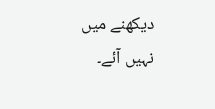دیکھنے میں نہیں آئے۔